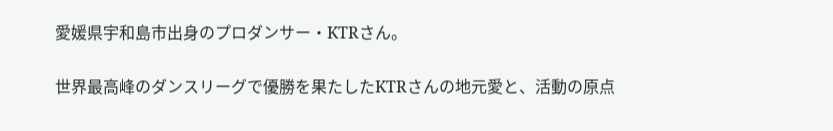愛媛県宇和島市出身のプロダンサー・KTRさん。

世界最高峰のダンスリーグで優勝を果たしたKTRさんの地元愛と、活動の原点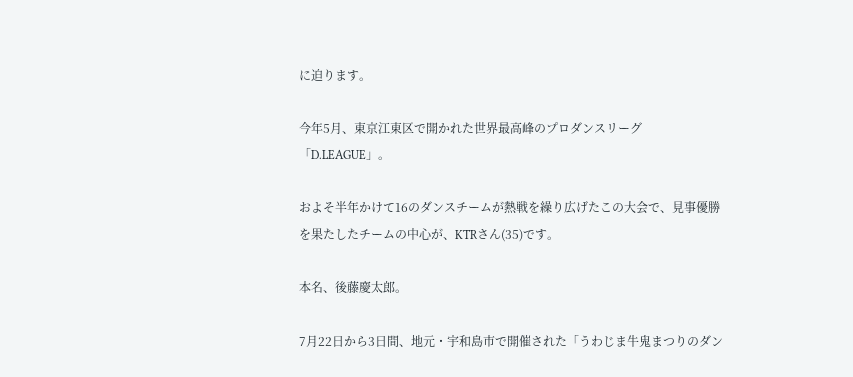に迫ります。

今年5月、東京江東区で開かれた世界最高峰のプロダンスリーグ「D.LEAGUE」。

およそ半年かけて16のダンスチームが熱戦を繰り広げたこの大会で、見事優勝を果たしたチームの中心が、KTRさん(35)です。

本名、後藤慶太郎。

7月22日から3日間、地元・宇和島市で開催された「うわじま牛鬼まつりのダン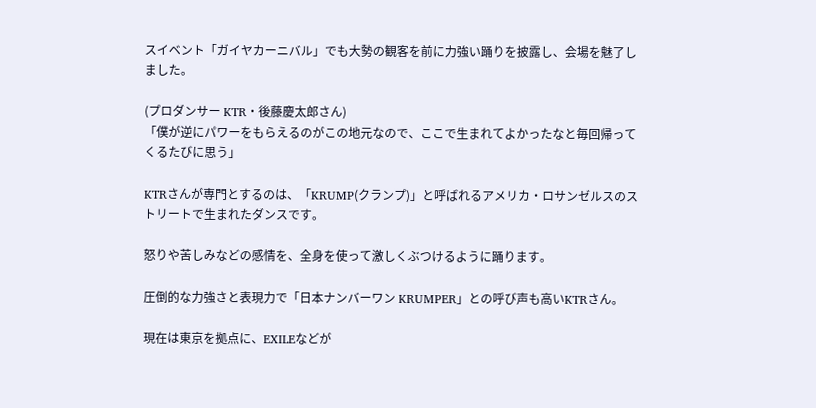スイベント「ガイヤカーニバル」でも大勢の観客を前に力強い踊りを披露し、会場を魅了しました。

(プロダンサー KTR・後藤慶太郎さん)
「僕が逆にパワーをもらえるのがこの地元なので、ここで生まれてよかったなと毎回帰ってくるたびに思う」

KTRさんが専門とするのは、「KRUMP(クランプ)」と呼ばれるアメリカ・ロサンゼルスのストリートで生まれたダンスです。

怒りや苦しみなどの感情を、全身を使って激しくぶつけるように踊ります。

圧倒的な力強さと表現力で「日本ナンバーワン KRUMPER」との呼び声も高いKTRさん。

現在は東京を拠点に、EXILEなどが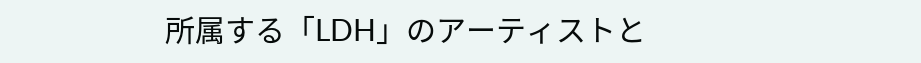所属する「LDH」のアーティストと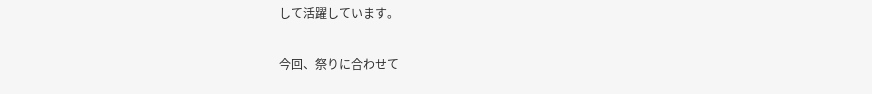して活躍しています。

今回、祭りに合わせて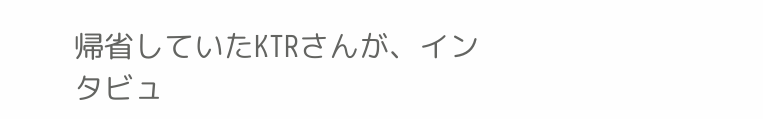帰省していたKTRさんが、インタビュ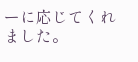ーに応じてくれました。